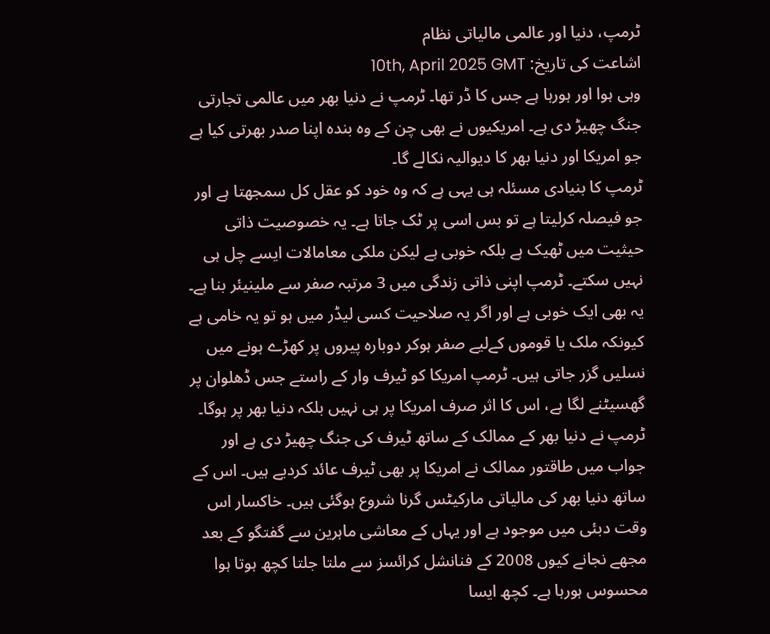ٹرمپ، دنیا اور عالمی مالیاتی نظام
اشاعت کی تاریخ: 10th, April 2025 GMT
وہی ہوا اور ہورہا ہے جس کا ڈر تھا۔ ٹرمپ نے دنیا بھر میں عالمی تجارتی جنگ چھیڑ دی ہے۔ امریکیوں نے بھی چن کے وہ بندہ اپنا صدر بھرتی کیا ہے جو امریکا اور دنیا بھر کا دیوالیہ نکالے گا۔
ٹرمپ کا بنیادی مسئلہ ہی یہی ہے کہ وہ خود کو عقل کل سمجھتا ہے اور جو فیصلہ کرلیتا ہے تو بس اسی پر ٹک جاتا ہے۔ یہ خصوصیت ذاتی حیثیت میں ٹھیک ہے بلکہ خوبی ہے لیکن ملکی معامالات ایسے چل ہی نہیں سکتے۔ ٹرمپ اپنی ذاتی زندگی میں 3 مرتبہ صفر سے ملینیئر بنا ہے۔ یہ بھی ایک خوبی ہے اور اگر یہ صلاحیت کسی لیڈر میں ہو تو یہ خامی ہے کیونکہ ملک یا قوموں کےلیے صفر ہوکر دوبارہ پیروں پر کھڑے ہونے میں نسلیں گزر جاتی ہیں۔ ٹرمپ امریکا کو ٹیرف وار کے راستے جس ڈھلوان پر گھسیٹنے لگا ہے، اس کا اثر صرف امریکا پر ہی نہیں بلکہ دنیا بھر پر ہوگا۔
ٹرمپ نے دنیا بھر کے ممالک کے ساتھ ٹیرف کی جنگ چھیڑ دی ہے اور جواب میں طاقتور ممالک نے امریکا پر بھی ٹیرف عائد کردیے ہیں۔ اس کے ساتھ دنیا بھر کی مالیاتی مارکیٹس گرنا شروع ہوگئی ہیں۔ خاکسار اس وقت دبئی میں موجود ہے اور یہاں کے معاشی ماہرین سے گفتگو کے بعد مجھے نجانے کیوں 2008 کے فنانشل کرائسز سے ملتا جلتا کچھ ہوتا ہوا محسوس ہورہا ہے۔ کچھ ایسا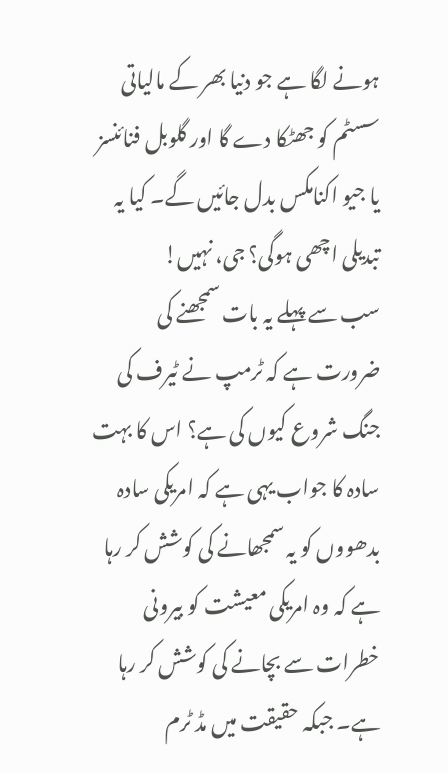ہونے لگا ہے جو دنیا بھر کے مالیاتی سسٹم کو جھٹکا دے گا اور گلوبل فنائنسز یا جیو اکنامکس بدل جائیں گے۔ کیا یہ تبدیلی اچھی ہوگی؟ جی، نہیں!
سب سے پہلے یہ بات سمجھنے کی ضرورت ہے کہ ٹرمپ نے ٹیرف کی جنگ شروع کیوں کی ہے؟ اس کا بہت سادہ کا جواب یہی ہے کہ امریکی سادہ بدھووں کو یہ سمجھانے کی کوشش کر رہا ہے کہ وہ امریکی معیشت کو بیرونی خطرات سے بچانے کی کوشش کر رہا ہے۔ جبکہ حقیقت میں مڈ ٹرم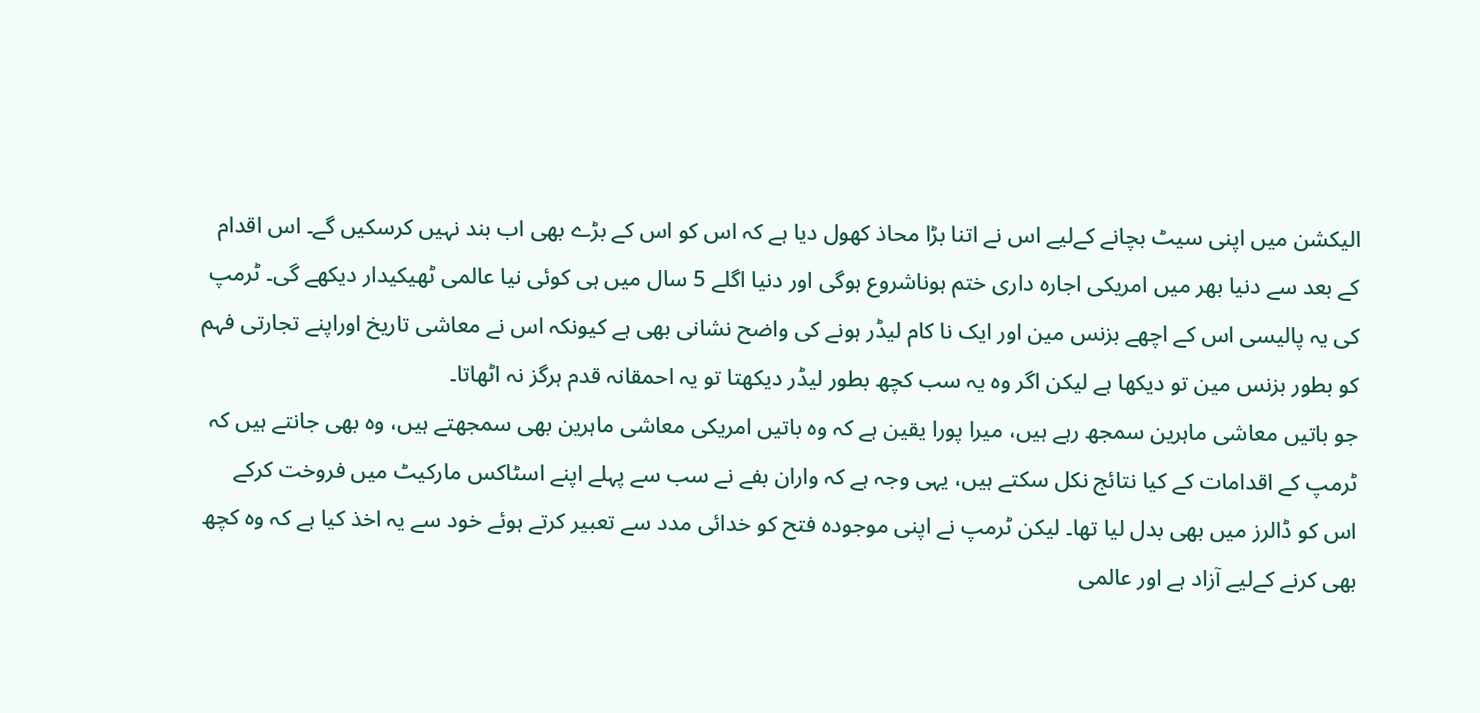الیکشن میں اپنی سیٹ بچانے کےلیے اس نے اتنا بڑا محاذ کھول دیا ہے کہ اس کو اس کے بڑے بھی اب بند نہیں کرسکیں گے۔ اس اقدام کے بعد سے دنیا بھر میں امریکی اجارہ داری ختم ہوناشروع ہوگی اور دنیا اگلے 5 سال میں ہی کوئی نیا عالمی ٹھیکیدار دیکھے گی۔ ٹرمپ کی یہ پالیسی اس کے اچھے بزنس مین اور ایک نا کام لیڈر ہونے کی واضح نشانی بھی ہے کیونکہ اس نے معاشی تاریخ اوراپنے تجارتی فہم کو بطور بزنس مین تو دیکھا ہے لیکن اگر وہ یہ سب کچھ بطور لیڈر دیکھتا تو یہ احمقانہ قدم ہرگز نہ اٹھاتا۔
جو باتیں معاشی ماہرین سمجھ رہے ہیں، میرا پورا یقین ہے کہ وہ باتیں امریکی معاشی ماہرین بھی سمجھتے ہیں، وہ بھی جانتے ہیں کہ ٹرمپ کے اقدامات کے کیا نتائج نکل سکتے ہیں، یہی وجہ ہے کہ واران بفے نے سب سے پہلے اپنے اسٹاکس مارکیٹ میں فروخت کرکے اس کو ڈالرز میں بھی بدل لیا تھا۔ لیکن ٹرمپ نے اپنی موجودہ فتح کو خدائی مدد سے تعبیر کرتے ہوئے خود سے یہ اخذ کیا ہے کہ وہ کچھ بھی کرنے کےلیے آزاد ہے اور عالمی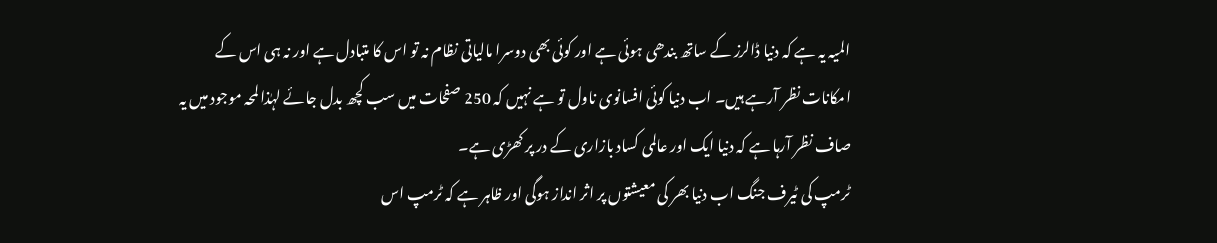المیہ یہ ہے کہ دنیا ڈالرز کے ساتھ بندھی ہوئی ہے اور کوئی بھی دوسرا مالیاتی نظام نہ تو اس کا متبادل ہے اور نہ ہی اس کے امکانات نظر آرہے ہیں۔ اب دنیا کوئی افسانوی ناول تو ہے نہیں کہ 250 صفحات میں سب کچھ بدل جائے لہٰذا لمحہ موجود میں یہ صاف نظر آرہا ہے کہ دنیا ایک اور عالمی کساد بازاری کے در پر کھڑی ہے۔
ٹرمپ کی ٹیرف جنگ اب دنیا بھر کی معیشتوں پر اثر انداز ہوگی اور ظاہر ہے کہ ٹرمپ اس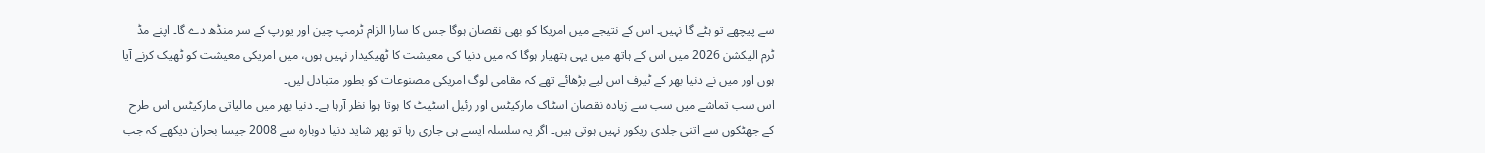سے پیچھے تو ہٹے گا نہیں۔ اس کے نتیجے میں امریکا کو بھی نقصان ہوگا جس کا سارا الزام ٹرمپ چین اور یورپ کے سر منڈھ دے گا۔ اپنے مڈ ٹرم الیکشن 2026 میں اس کے ہاتھ میں یہی ہتھیار ہوگا کہ میں دنیا کی معیشت کا ٹھیکیدار نہیں ہوں، میں امریکی معیشت کو ٹھیک کرنے آیا ہوں اور میں نے دنیا بھر کے ٹیرف اس لیے بڑھائے تھے کہ مقامی لوگ امریکی مصنوعات کو بطور متبادل لیں۔
اس سب تماشے میں سب سے زیادہ نقصان اسٹاک مارکیٹس اور رئیل اسٹیٹ کا ہوتا ہوا نظر آرہا ہے۔ دنیا بھر میں مالیاتی مارکیٹس اس طرح کے جھٹکوں سے اتنی جلدی ریکور نہیں ہوتی ہیں۔ اگر یہ سلسلہ ایسے ہی جاری رہا تو پھر شاید دنیا دوبارہ سے 2008 جیسا بحران دیکھے کہ جب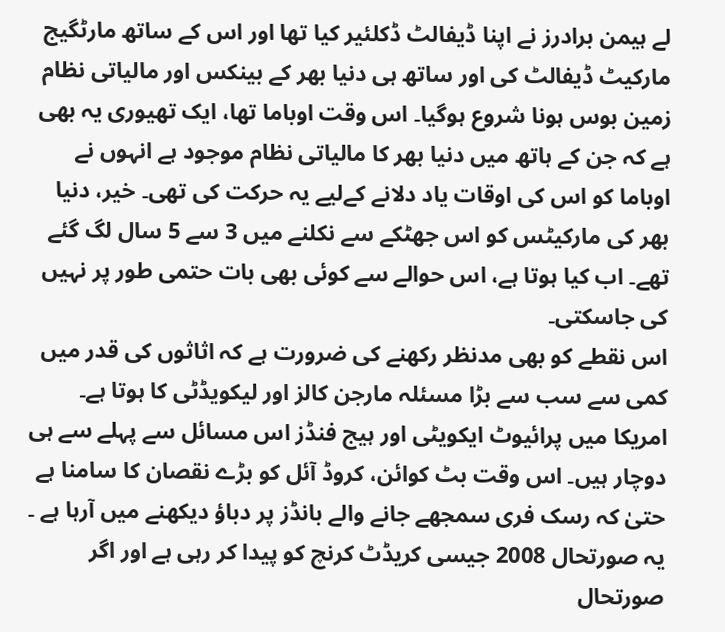لے ہیمن برادرز نے اپنا ڈیفالٹ ڈکلئیر کیا تھا اور اس کے ساتھ مارٹگیج مارکیٹ ڈیفالٹ کی اور ساتھ ہی دنیا بھر کے بینکس اور مالیاتی نظام زمین بوس ہونا شروع ہوگیا۔ اس وقت اوباما تھا، ایک تھیوری یہ بھی ہے کہ جن کے ہاتھ میں دنیا بھر کا مالیاتی نظام موجود ہے انہوں نے اوباما کو اس کی اوقات یاد دلانے کےلیے یہ حرکت کی تھی۔ خیر، دنیا بھر کی مارکیٹس کو اس جھٹکے سے نکلنے میں 3 سے 5 سال لگ گئے تھے۔ اب کیا ہوتا ہے، اس حوالے سے کوئی بھی بات حتمی طور پر نہیں کی جاسکتی۔
اس نقطے کو بھی مدنظر رکھنے کی ضرورت ہے کہ اثاثوں کی قدر میں کمی سے سب سے بڑا مسئلہ مارجن کالز اور لیکویڈٹی کا ہوتا ہے۔ امریکا میں پرائیوٹ ایکویٹی اور ہیج فنڈز اس مسائل سے پہلے سے ہی دوچار ہیں۔ اس وقت بٹ کوائن، کروڈ آئل کو بڑے نقصان کا سامنا ہے حتیٰ کہ رسک فری سمجھے جانے والے بانڈز پر دباؤ دیکھنے میں آرہا ہے ۔ یہ صورتحال 2008 جیسی کریڈٹ کرنچ کو پیدا کر رہی ہے اور اگر صورتحال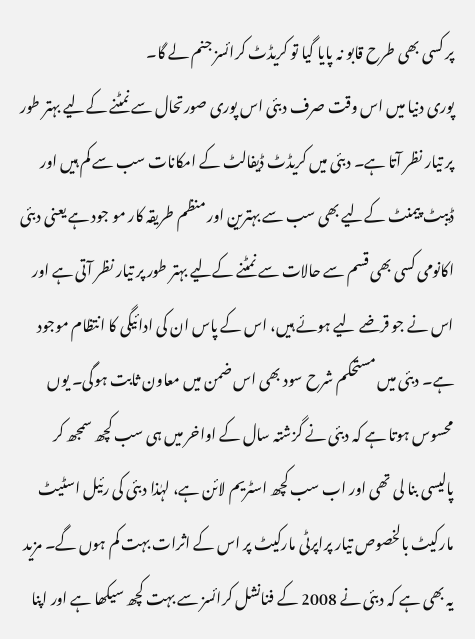پر کسی بھی طرح قابو نہ پایا گیا تو کریڈٹ کرائسز جنم لے گا۔
پوری دنیا میں اس وقت صرف دبئی اس پوری صورتحال سے نمٹنے کےلیے بہتر طور پر تیار نظر آتا ہے۔ دبئی میں کریڈٹ ڈیفالٹ کے امکانات سب سے کم ہیں اور ڈیبٹ پیمنٹ کےلیے بھی سب سے بہترین اور منظم طریقہ کار مو جود ہے یعنی دبئی اکانومی کسی بھی قسم سے حالات سے نمٹنے کےلیے بہتر طور پر تیار نظر آتی ہے اور اس نے جو قرضے لیے ہوئے ہیں، اس کے پاس ان کی ادائیگی کا انتظام موجود ہے۔ دبئی میں مستحکم شرح سود بھی اس ضمن میں معاون ثابت ہوگی۔ یوں محسوس ہوتا ہے کہ دبئی نے گزشتہ سال کے اواخر میں ہی سب کچھ سمجھ کر پالیسی بنا لی تھی اور اب سب کچھ اسٹریم لائن ہے، لہٰذا دبئی کی رئیل اسٹیٹ مارکیٹ بالخصوص تیار پراپرٹی مارکیٹ پر اس کے اثرات بہت کم ہوں گے۔ مزید یہ بھی ہے کہ دبئی نے 2008 کے فنانشل کرائسز سے بہت کچھ سیکھا ہے اور اپنا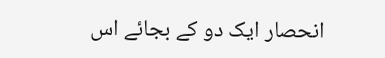انحصار ایک دو کے بجائے اس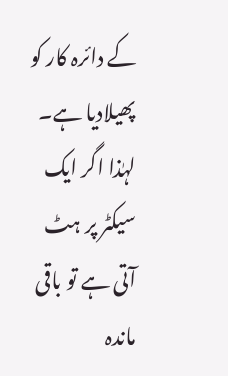کے دائرہ کار کو پھیلادیا ہے۔ لہٰذا اگر ایک سیکٹر پر ہٹ آتی ہے تو باقی ماندہ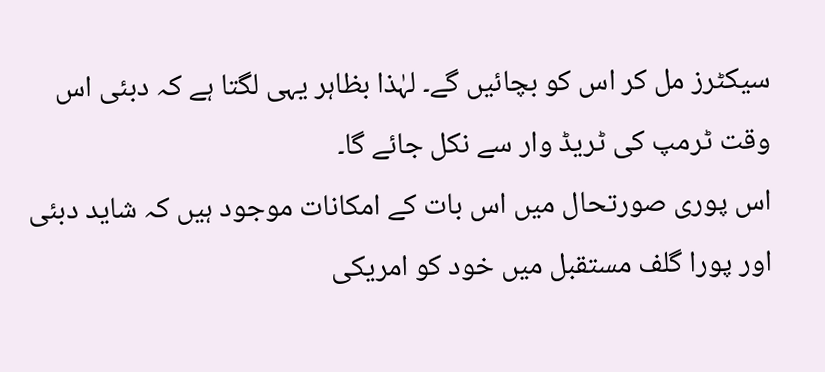سیکٹرز مل کر اس کو بچائیں گے۔ لہٰذا بظاہر یہی لگتا ہے کہ دبئی اس وقت ٹرمپ کی ٹریڈ وار سے نکل جائے گا۔
اس پوری صورتحال میں اس بات کے امکانات موجود ہیں کہ شاید دبئی اور پورا گلف مستقبل میں خود کو امریکی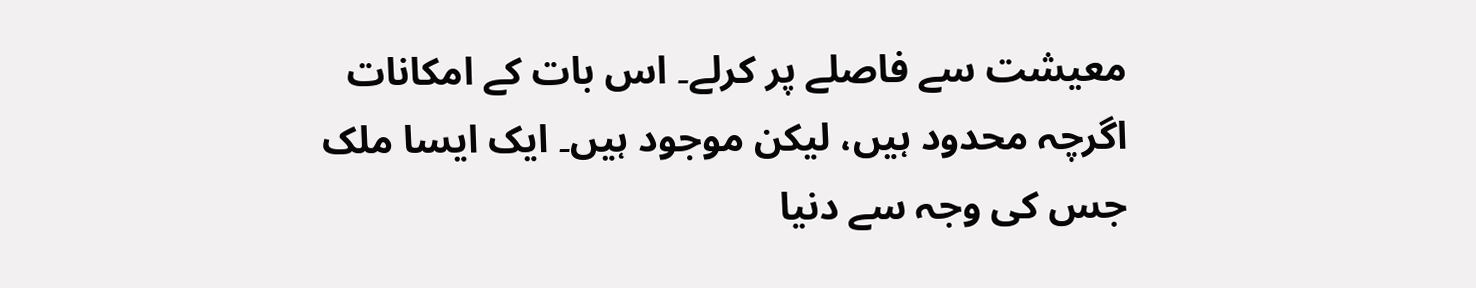معیشت سے فاصلے پر کرلے۔ اس بات کے امکانات اگرچہ محدود ہیں، لیکن موجود ہیں۔ ایک ایسا ملک جس کی وجہ سے دنیا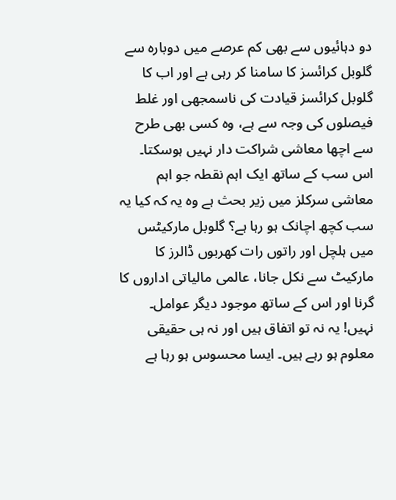دو دہائیوں سے بھی کم عرصے میں دوبارہ سے گلوبل کرائسز کا سامنا کر رہی ہے اور اب کا گلوبل کرائسز قیادت کی ناسمجھی اور غلط فیصلوں کی وجہ سے ہے، وہ کسی بھی طرح سے اچھا معاشی شراکت دار نہیں ہوسکتا۔
اس سب کے ساتھ ایک اہم نقطہ جو اہم معاشی سرکلز میں زیر بحث ہے وہ یہ کہ کیا یہ سب کچھ اچانک ہو رہا ہے؟ گلوبل مارکیٹس میں ہلچل اور راتوں رات کھربوں ڈالرز کا مارکیٹ سے نکل جانا، عالمی مالیاتی اداروں کا گرنا اور اس کے ساتھ موجود دیگر عوامل۔ نہیں! یہ نہ تو اتفاق ہیں اور نہ ہی حقیقی معلوم ہو رہے ہیں۔ ایسا محسوس ہو رہا ہے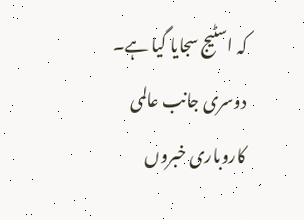کہ اسٹیج سجایا گیا ہے۔ دوسری جانب عالمی کاروباری خبروں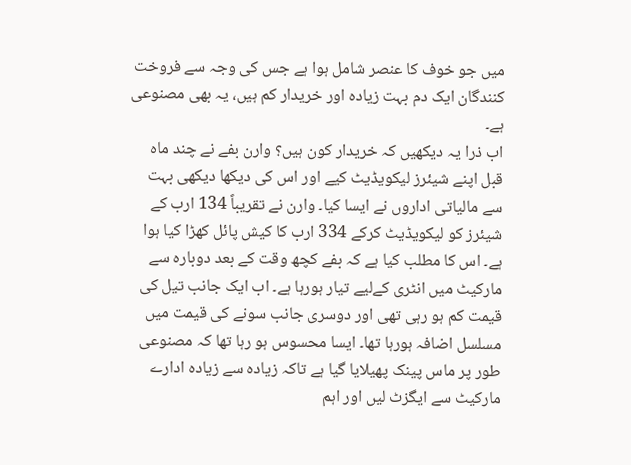میں جو خوف کا عنصر شامل ہوا ہے جس کی وجہ سے فروخت کنندگان ایک دم بہت زیادہ اور خریدار کم ہیں، یہ بھی مصنوعی ہے۔
اب ذرا یہ دیکھیں کہ خریدار کون ہیں؟ وارن بفے نے چند ماہ قبل اپنے شیئرز لیکویڈیٹ کیے اور اس کی دیکھا دیکھی بہت سے مالیاتی اداروں نے ایسا کیا۔ وارن نے تقریباً 134 ارب کے شیئرز کو لیکویڈیٹ کرکے 334 ارب کا کیش پائل کھڑا کیا ہوا ہے۔ اس کا مطلب کیا ہے کہ بفے کچھ وقت کے بعد دوبارہ سے مارکیٹ میں انٹری کےلیے تیار ہورہا ہے۔ اب ایک جانب تیل کی قیمت کم ہو رہی تھی اور دوسری جانب سونے کی قیمت میں مسلسل اضافہ ہورہا تھا۔ ایسا محسوس ہو رہا تھا کہ مصنوعی طور پر ماس پینک پھیلایا گیا ہے تاکہ زیادہ سے زیادہ ادارے مارکیٹ سے ایگزٹ لیں اور اہم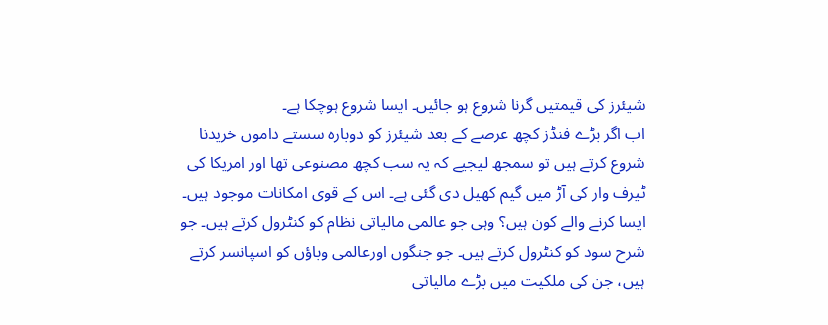شیئرز کی قیمتیں گرنا شروع ہو جائیں۔ ایسا شروع ہوچکا ہے۔
اب اگر بڑے فنڈز کچھ عرصے کے بعد شیئرز کو دوبارہ سستے داموں خریدنا شروع کرتے ہیں تو سمجھ لیجیے کہ یہ سب کچھ مصنوعی تھا اور امریکا کی ٹیرف وار کی آڑ میں گیم کھیل دی گئی ہے۔ اس کے قوی امکانات موجود ہیں۔ ایسا کرنے والے کون ہیں؟ وہی جو عالمی مالیاتی نظام کو کنٹرول کرتے ہیں۔ جو شرح سود کو کنٹرول کرتے ہیں۔ جو جنگوں اورعالمی وباؤں کو اسپانسر کرتے ہیں، جن کی ملکیت میں بڑے مالیاتی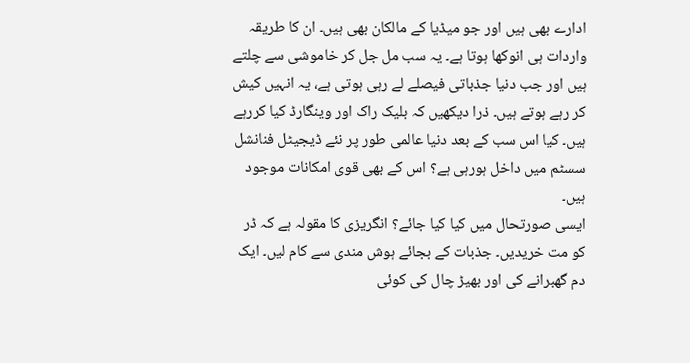ادارے بھی ہیں اور جو میڈیا کے مالکان بھی ہیں۔ ان کا طریقہ واردات ہی انوکھا ہوتا ہے۔ یہ سب مل جل کر خاموشی سے چلتے ہیں اور جب دنیا جذباتی فیصلے لے رہی ہوتی ہے، یہ انہیں کیش کر رہے ہوتے ہیں۔ ذرا دیکھیں کہ بلیک راک اور وینگارڈ کیا کررہے ہیں۔ کیا اس سب کے بعد دنیا عالمی طور پر نئے ڈیجیٹل فنانشل سسٹم میں داخل ہورہی ہے؟ اس کے بھی قوی امکانات موجود ہیں۔
ایسی صورتحال میں کیا کیا جائے؟ انگریزی کا مقولہ ہے کہ ڈر کو مت خریدیں۔ جذبات کے بجائے ہوش مندی سے کام لیں۔ ایک دم گھبرانے کی اور بھیڑ چال کی کوئی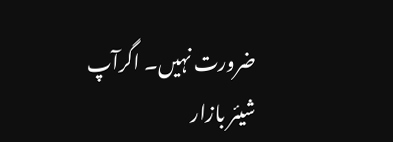ضرورت نہیں۔ اگرآپ شیئر بازار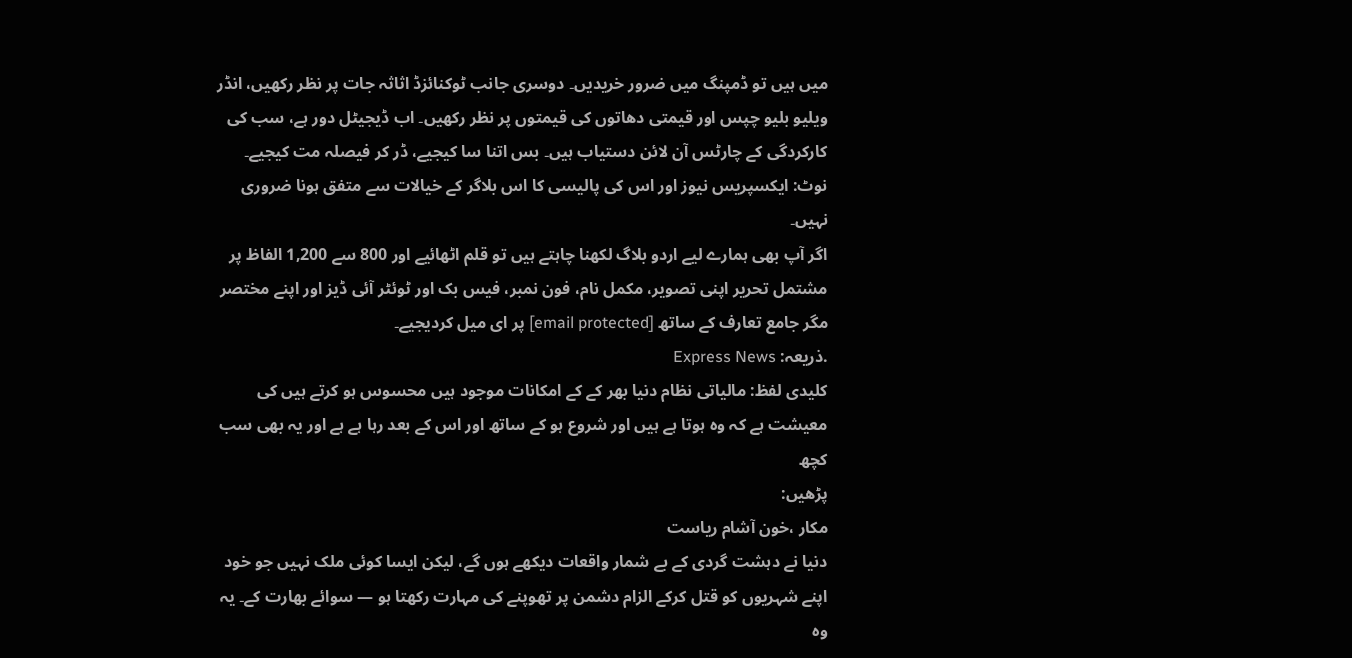میں ہیں تو ڈمپنگ میں ضرور خریدیں۔ دوسری جانب ٹوکنائزڈ اثاثہ جات پر نظر رکھیں، انڈر ویلیو بلیو چپس اور قیمتی دھاتوں کی قیمتوں پر نظر رکھیں۔ اب ڈیجیٹل دور ہے، سب کی کارکردگی کے چارٹس آن لائن دستیاب ہیں۔ بس اتنا سا کیجیے، ڈر کر فیصلہ مت کیجیے۔
نوٹ: ایکسپریس نیوز اور اس کی پالیسی کا اس بلاگر کے خیالات سے متفق ہونا ضروری نہیں۔
اگر آپ بھی ہمارے لیے اردو بلاگ لکھنا چاہتے ہیں تو قلم اٹھائیے اور 800 سے 1,200 الفاظ پر مشتمل تحریر اپنی تصویر، مکمل نام، فون نمبر، فیس بک اور ٹوئٹر آئی ڈیز اور اپنے مختصر مگر جامع تعارف کے ساتھ [email protected] پر ای میل کردیجیے۔
.ذریعہ: Express News
کلیدی لفظ: مالیاتی نظام دنیا بھر کے کے امکانات موجود ہیں محسوس ہو کرتے ہیں کی معیشت ہے کہ وہ ہوتا ہے ہیں اور شروع ہو کے ساتھ اور اس کے بعد رہا ہے ہے اور یہ بھی سب کچھ
پڑھیں:
مکار ،خون آشام ریاست
دنیا نے دہشت گردی کے بے شمار واقعات دیکھے ہوں گے، لیکن ایسا کوئی ملک نہیں جو خود اپنے شہریوں کو قتل کرکے الزام دشمن پر تھوپنے کی مہارت رکھتا ہو — سوائے بھارت کے۔ یہ وہ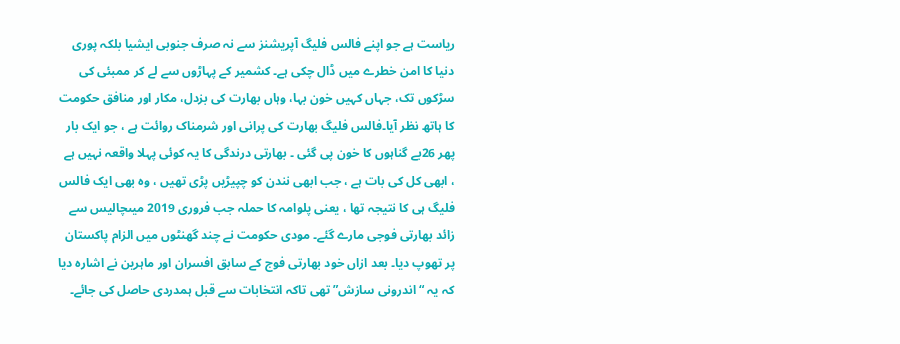ریاست ہے جو اپنے فالس فلیگ آپریشنز سے نہ صرف جنوبی ایشیا بلکہ پوری دنیا کا امن خطرے میں ڈال چکی ہے۔ کشمیر کے پہاڑوں سے لے کر ممبئی کی سڑکوں تک، جہاں کہیں خون بہا، وہاں بھارت کی بزدل، مکار اور منافق حکومت کا ہاتھ نظر آیا۔فالس فلیگ بھارت کی پرانی اور شرمناک روائت ہے ، جو ایک بار پھر 26بے گناہوں کا خون پی گئی ۔ بھارتی درندگی کا یہ کوئی پہلا واقعہ نہیں ہے ، ابھی کل کی بات ہے ، جب ابھی نندن کو چپیڑیں پڑی تھیں ، وہ بھی ایک فالس فلیگ ہی کا نتیجہ تھا ، یعنی پلوامہ کا حملہ جب فروری 2019 میںچالیس سے زائد بھارتی فوجی مارے گئے۔ مودی حکومت نے چند گھنٹوں میں الزام پاکستان پر تھوپ دیا۔ بعد ازاں خود بھارتی فوج کے سابق افسران اور ماہرین نے اشارہ دیا کہ یہ “اندرونی سازش” تھی تاکہ انتخابات سے قبل ہمدردی حاصل کی جائے۔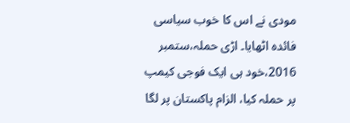مودی نے اس کا خوب سیاسی فائدہ اٹھایا۔ اڑی حملہ،ستمبر 2016،خود ہی ایک فوجی کیمپ پر حملہ کیا، الزام پاکستان پر لگا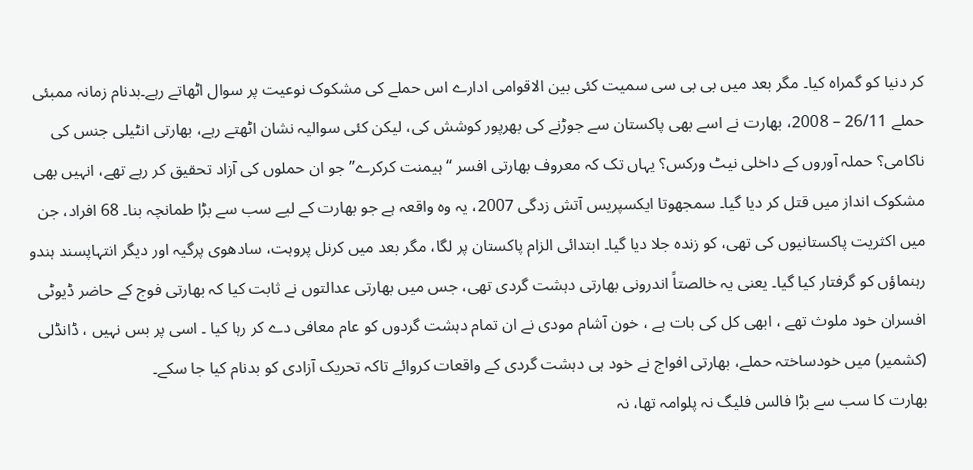کر دنیا کو گمراہ کیا۔ مگر بعد میں بی بی سی سمیت کئی بین الاقوامی ادارے اس حملے کی مشکوک نوعیت پر سوال اٹھاتے رہے۔بدنام زمانہ ممبئی حملے 26/11 – 2008، بھارت نے اسے بھی پاکستان سے جوڑنے کی بھرپور کوشش کی، لیکن کئی سوالیہ نشان اٹھتے رہے، بھارتی انٹیلی جنس کی ناکامی؟ حملہ آوروں کے داخلی نیٹ ورکس؟ یہاں تک کہ معروف بھارتی افسر “ہیمنت کرکرے” جو ان حملوں کی آزاد تحقیق کر رہے تھے، انہیں بھی مشکوک انداز میں قتل کر دیا گیا۔ سمجھوتا ایکسپریس آتش زدگی 2007، یہ وہ واقعہ ہے جو بھارت کے لیے سب سے بڑا طمانچہ بنا۔ 68 افراد، جن میں اکثریت پاکستانیوں کی تھی، کو زندہ جلا دیا گیا۔ ابتدائی الزام پاکستان پر لگا، مگر بعد میں کرنل پروہت، سادھوی پرگیہ اور دیگر انتہاپسند ہندو رہنماؤں کو گرفتار کیا گیا۔ یعنی یہ خالصتاً اندرونی بھارتی دہشت گردی تھی، جس میں بھارتی عدالتوں نے ثابت کیا کہ بھارتی فوج کے حاضر ڈیوٹی افسران خود ملوث تھے ، ابھی کل کی بات ہے ، خون آشام مودی نے ان تمام دہشت گردوں کو عام معافی دے کر رہا کیا ۔ اسی پر بس نہیں ، ڈانڈلی (کشمیر) میں خودساختہ حملے، بھارتی افواج نے خود ہی دہشت گردی کے واقعات کروائے تاکہ تحریک آزادی کو بدنام کیا جا سکے۔
بھارت کا سب سے بڑا فالس فلیگ نہ پلوامہ تھا، نہ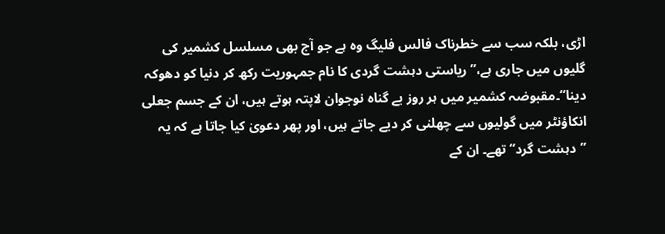اڑی، بلکہ سب سے خطرناک فالس فلیگ وہ ہے جو آج بھی مسلسل کشمیر کی گلیوں میں جاری ہے،’’ریاستی دہشت گردی کا نام جمہوریت رکھ کر دنیا کو دھوکہ دینا‘‘۔مقبوضہ کشمیر میں ہر روز بے گناہ نوجوان لاپتہ ہوتے ہیں، ان کے جسم جعلی انکاؤنٹر میں گولیوں سے چھلنی کر دیے جاتے ہیں، اور پھر دعویٰ کیا جاتا ہے کہ یہ ’’دہشت گرد‘‘ تھے۔ ان کے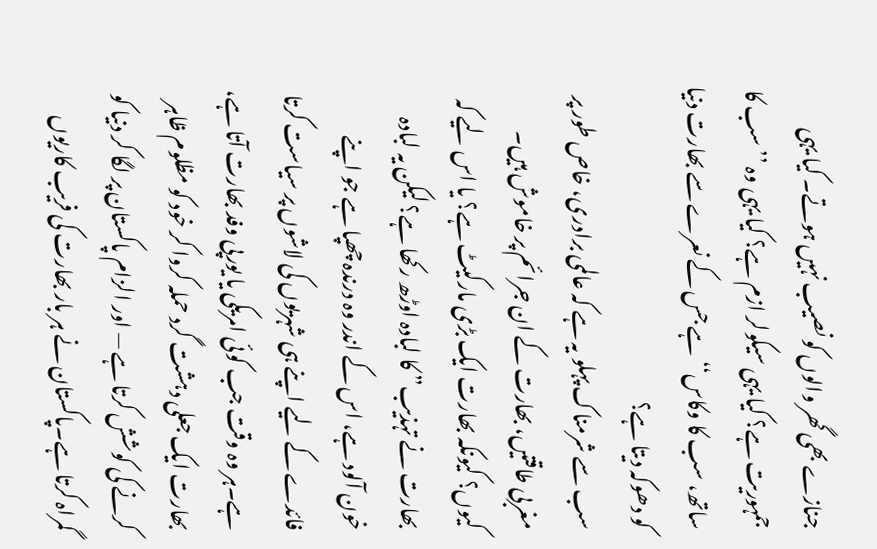جنازے بھی گھر والوں کو نصیب نہیں ہوتے۔ کیا یہی جمہوریت ہے؟ کیا یہی سیکولر ازم ہے؟ کیا یہی وہ ’’سب کا ساتھ، سب کا وکاس‘‘ہے جس کے نعرے سے بھارت دنیا کو دھوکہ دیتا ہے؟
سب سے شرمناک پہلو یہ ہے کہ عالمی برادری، خاص طور پر مغربی طاقتیں، بھارت کے ان جرائم پر خاموش ہیں۔ کیوں؟ کیونکہ بھارت ایک بڑی مارکیٹ ہے؟ یا اس لیے کہ بھارت نے تہذیب” کا لبادہ اوڑھ رکھا ہے؟ لیکن یہ لبادہ خون آلود ہے، اس کے اندر وہ درندہ چھپا ہے جو اپنے فائدے کے لیے اپنے ہی شہریوں کی لاشوں پر سیاست کرتا ہے۔ہر وہ وقت جب کوئی امریکی یا یورپی وفد بھارت آتا ہے، بھارت ایک جعلی دہشت گرد حملہ کروا کر خود کو مظلوم ظاہر کرنے کی کوشش کرتا ہے — اور الزام پاکستان پر لگا کر دنیا کو گمراہ کرتا ہے۔پاکستان نے ہر بار بھارت کی فریب کاریوں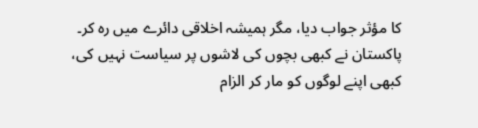کا مؤثر جواب دیا، مگر ہمیشہ اخلاقی دائرے میں رہ کر۔ پاکستان نے کبھی بچوں کی لاشوں پر سیاست نہیں کی، کبھی اپنے لوگوں کو مار کر الزام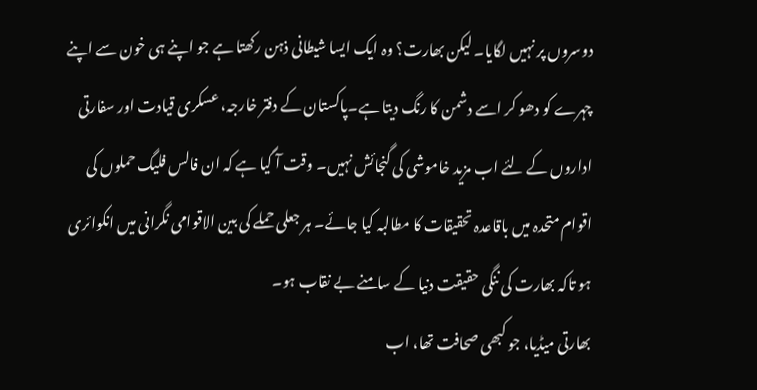دوسروں پر نہیں لگایا۔ لیکن بھارت؟ وہ ایک ایسا شیطانی ذہن رکھتا ہے جو اپنے ہی خون سے اپنے چہرے کو دھو کر اسے دشمن کا رنگ دیتا ہے۔پاکستان کے دفتر خارجہ، عسکری قیادت اور سفارتی اداروں کے لئے اب مزید خاموشی کی گنجائش نہیں۔ وقت آ گیا ہے کہ ان فالس فلیگ حملوں کی اقوام متحدہ میں باقاعدہ تحقیقات کا مطالبہ کیا جائے۔ ہر جعلی حملے کی بین الاقوامی نگرانی میں انکوائری ہو تاکہ بھارت کی ننگی حقیقت دنیا کے سامنے بے نقاب ہو۔
بھارتی میڈیا، جو کبھی صحافت تھا، اب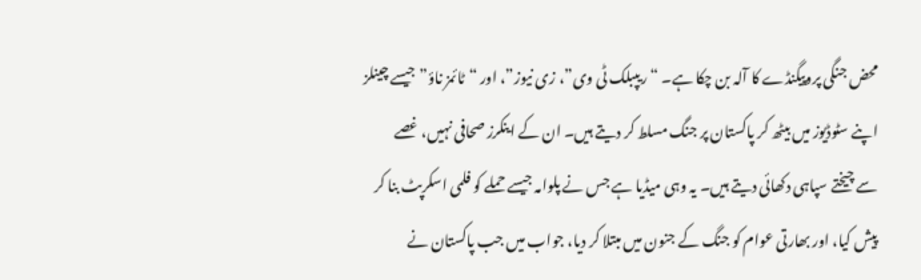محض جنگی پروپیگنڈے کا آلہ بن چکا ہے۔ “ریپبلک ٹی وی”، زی نیوز”، اور “ٹائمز ناؤ” جیسے چینلز اپنے سٹوڈیوز میں بیٹھ کر پاکستان پر جنگ مسلط کر دیتے ہیں۔ ان کے اینکرز صحافی نہیں، غصے سے چیختے سپاہی دکھائی دیتے ہیں۔ یہ وہی میڈیا ہے جس نے پلوامہ جیسے حملے کو فلمی اسکرپٹ بنا کر پیش کیا، اور بھارتی عوام کو جنگ کے جنون میں مبتلا کر دیا، جواب میں جب پاکستان نے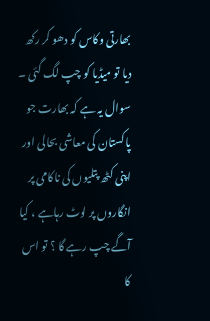بھارتی وکاس کو دھو کر رکھ دیا تو میڈیا کو چپ لگ گئی ۔ سوال یہ ہے کہ بھارت جو پاکستان کی معاشی بحالی اور اپنی کٹھ پتلیوں کی ناکامی پر انگاروں پر لوٹ رہاہے ، کیا آگے چپ رہے گا ؟ تو اس کا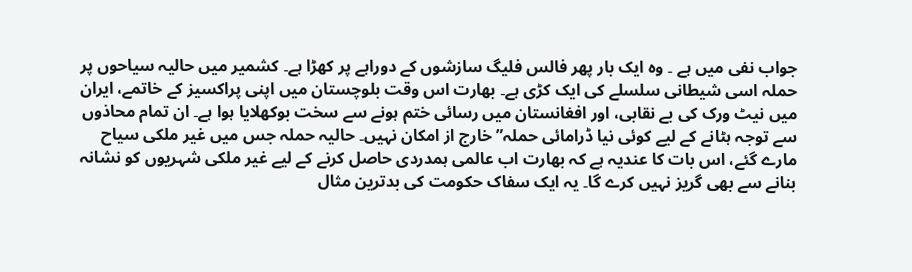جواب نفی میں ہے ۔ وہ ایک بار پھر فالس فلیگ سازشوں کے دوراہے پر کھڑا ہے۔ کشمیر میں حالیہ سیاحوں پر حملہ اسی شیطانی سلسلے کی ایک کڑی ہے۔ بھارت اس وقت بلوچستان میں اپنی پراکسیز کے خاتمے، ایران میں نیٹ ورک کی بے نقابی، اور افغانستان میں رسائی ختم ہونے سے سخت بوکھلایا ہوا ہے۔ ان تمام محاذوں سے توجہ ہٹانے کے لیے کوئی نیا ڈرامائی حملہ” خارج از امکان نہیں۔ حالیہ حملہ جس میں غیر ملکی سیاح مارے گئے، اس بات کا عندیہ ہے کہ بھارت اب عالمی ہمدردی حاصل کرنے کے لیے غیر ملکی شہریوں کو نشانہ بنانے سے بھی گریز نہیں کرے گا۔ یہ ایک سفاک حکومت کی بدترین مثال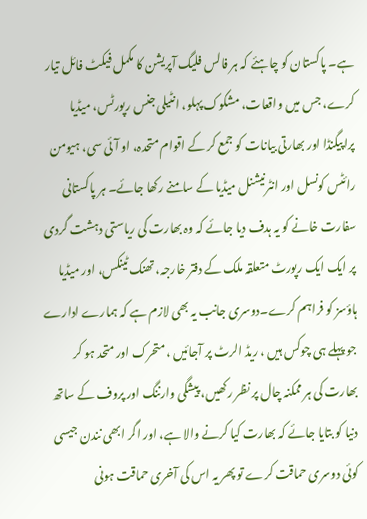ہے۔ پاکستان کو چاہئے کہ ہر فالس فلیگ آپریشن کا مکمل فیکٹ فائل تیار کرے، جس میں واقعات، مشکوک پہلو، انٹیلی جنس رپورٹس، میڈیا پراپیگنڈا اور بھارتی بیانات کو جمع کر کے اقوام متحدہ، او آئی سی، ہیومن رائٹس کونسل اور انٹرنیشنل میڈیا کے سامنے رکھا جائے۔ ہر پاکستانی سفارت خانے کو یہ ہدف دیا جائے کہ وہ بھارت کی ریاستی دہشت گردی پر ایک ایک رپورٹ متعلقہ ملک کے دفتر خارجہ، تھنک ٹینکس، اور میڈیا ہاؤسز کو فراہم کرے۔دوسری جانب یہ بھی لازم ہے کہ ہمارے ادارے جو پہلے ہی چوکس ہیں ، ریڈ الرٹ پر آجائیں ، متحرک اور متحد ہو کر بھارت کی ہر ممکنہ چال پر نظر رکھیں، پیشگی وارننگ اور پروف کے ساتھ دنیا کو بتایا جائے کہ بھارت کیا کرنے والا ہے، اور اگر ابھی نندن جیسی کوئی دوسری حماقت کرے تو پھر یہ اس کی آخری حماقت ہونی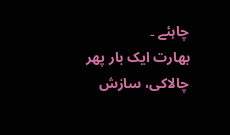چاہئے ۔
بھارت ایک بار پھر چالاکی، سازش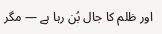اور ظلم کا جال بُن رہا ہے — مگر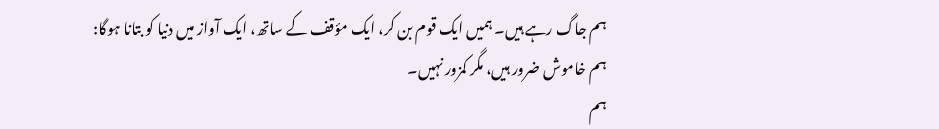ہم جاگ رہے ہیں۔ ہمیں ایک قوم بن کر، ایک مؤقف کے ساتھ، ایک آواز میں دنیا کو بتانا ہوگا:
ہم خاموش ضرور ہیں، مگر کمزور نہیں۔
ہم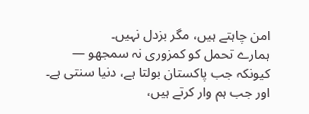امن چاہتے ہیں، مگر بزدل نہیں۔
ہمارے تحمل کو کمزوری نہ سمجھو —
کیونکہ جب پاکستان بولتا ہے، دنیا سنتی ہے۔
اور جب ہم وار کرتے ہیں،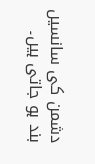دشمن کی سانسیں بند ہو جاتی ہیں۔